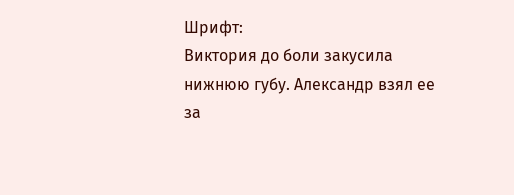Шрифт:
Виктория до боли закусила нижнюю губу. Александр взял ее за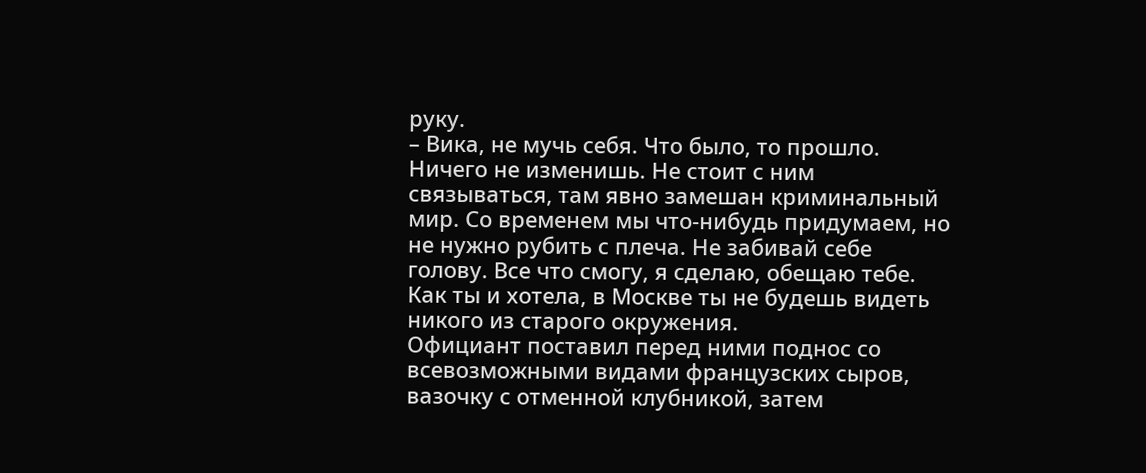руку.
– Вика, не мучь себя. Что было, то прошло. Ничего не изменишь. Не стоит с ним связываться, там явно замешан криминальный мир. Со временем мы что-нибудь придумаем, но не нужно рубить с плеча. Не забивай себе голову. Все что смогу, я сделаю, обещаю тебе. Как ты и хотела, в Москве ты не будешь видеть никого из старого окружения.
Официант поставил перед ними поднос со всевозможными видами французских сыров, вазочку с отменной клубникой, затем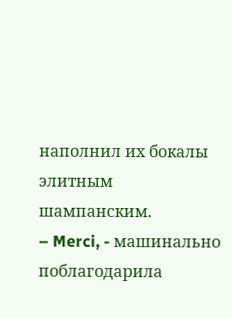наполнил их бокалы элитным шампанским.
– Merci, - машинально поблагодарила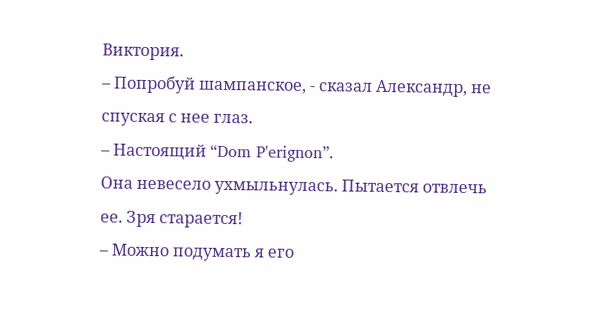Виктория.
– Попробуй шампанское, - сказал Александр, не спуская с нее глаз.
– Настоящий “Dom P'erignon”.
Она невесело ухмыльнулась. Пытается отвлечь ее. Зря старается!
– Можно подумать я его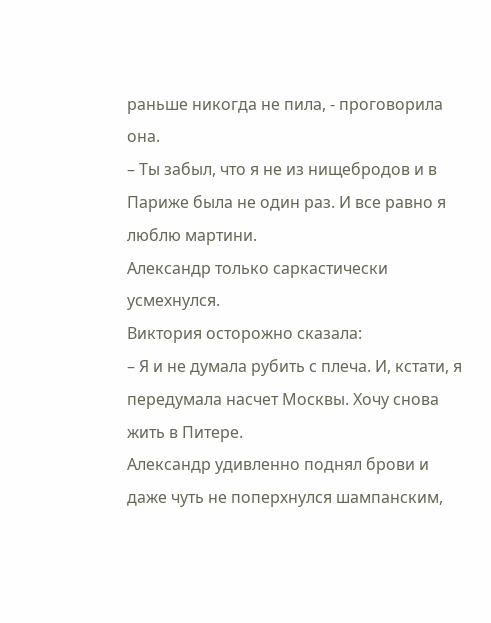раньше никогда не пила, - проговорила она.
– Ты забыл, что я не из нищебродов и в Париже была не один раз. И все равно я люблю мартини.
Александр только саркастически усмехнулся.
Виктория осторожно сказала:
– Я и не думала рубить с плеча. И, кстати, я передумала насчет Москвы. Хочу снова жить в Питере.
Александр удивленно поднял брови и даже чуть не поперхнулся шампанским,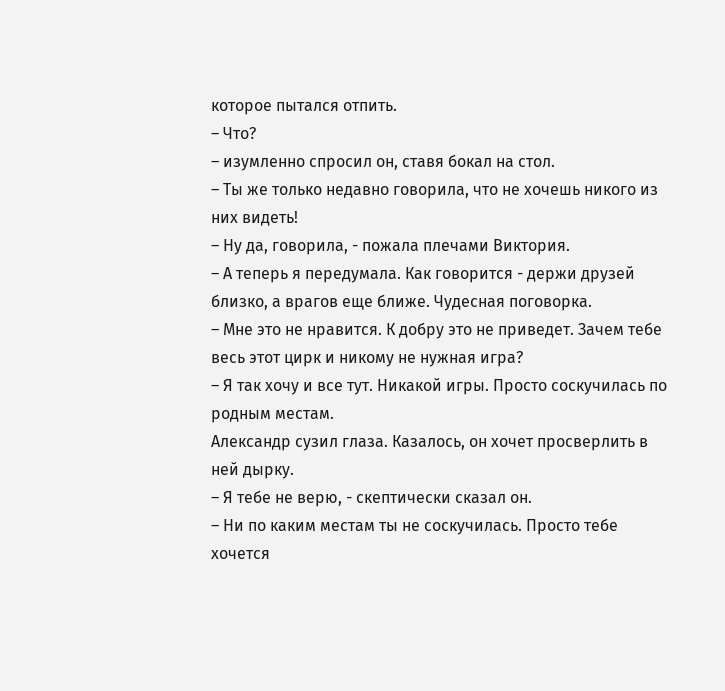которое пытался отпить.
– Что?
– изумленно спросил он, ставя бокал на стол.
– Ты же только недавно говорила, что не хочешь никого из них видеть!
– Ну да, говорила, - пожала плечами Виктория.
– А теперь я передумала. Как говорится - держи друзей близко, а врагов еще ближе. Чудесная поговорка.
– Мне это не нравится. К добру это не приведет. Зачем тебе весь этот цирк и никому не нужная игра?
– Я так хочу и все тут. Никакой игры. Просто соскучилась по родным местам.
Александр сузил глаза. Казалось, он хочет просверлить в ней дырку.
– Я тебе не верю, - скептически сказал он.
– Ни по каким местам ты не соскучилась. Просто тебе хочется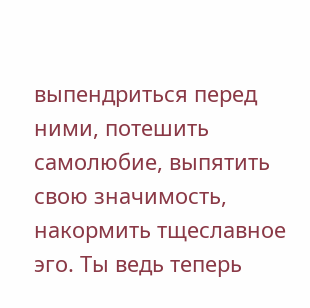выпендриться перед ними, потешить самолюбие, выпятить свою значимость, накормить тщеславное эго. Ты ведь теперь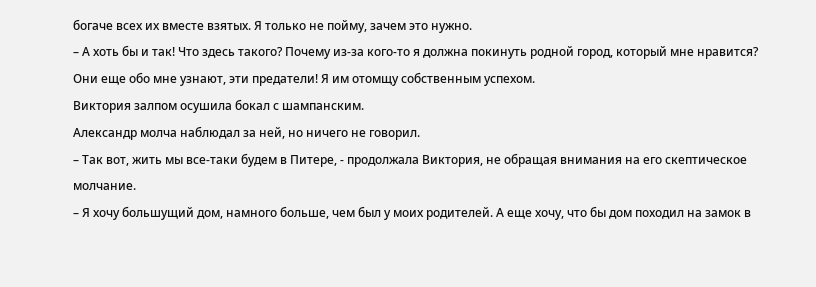богаче всех их вместе взятых. Я только не пойму, зачем это нужно.
– А хоть бы и так! Что здесь такого? Почему из-за кого-то я должна покинуть родной город, который мне нравится? Они еще обо мне узнают, эти предатели! Я им отомщу собственным успехом.
Виктория залпом осушила бокал с шампанским.
Александр молча наблюдал за ней, но ничего не говорил.
– Так вот, жить мы все-таки будем в Питере, - продолжала Виктория, не обращая внимания на его скептическое молчание.
– Я хочу большущий дом, намного больше, чем был у моих родителей. А еще хочу, что бы дом походил на замок в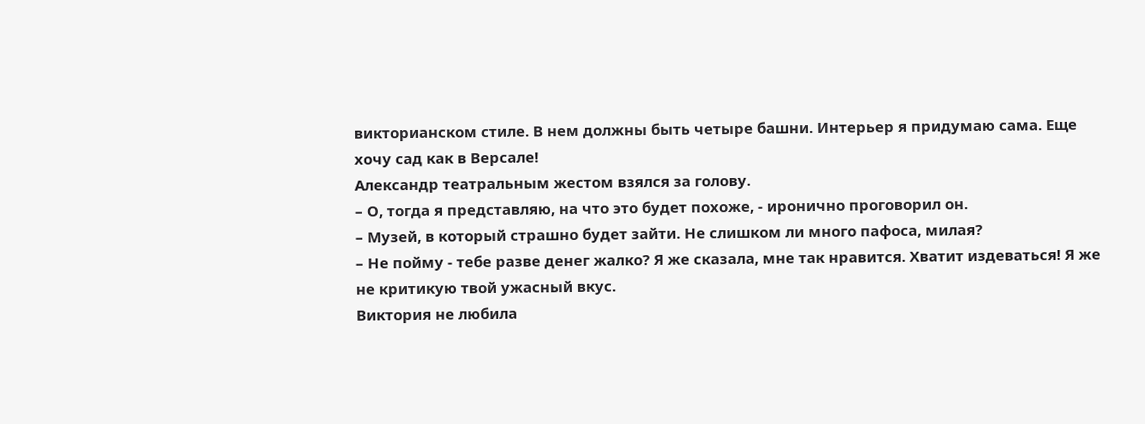викторианском стиле. В нем должны быть четыре башни. Интерьер я придумаю сама. Еще хочу сад как в Версале!
Александр театральным жестом взялся за голову.
– О, тогда я представляю, на что это будет похоже, - иронично проговорил он.
– Музей, в который страшно будет зайти. Не слишком ли много пафоса, милая?
– Не пойму - тебе разве денег жалко? Я же сказала, мне так нравится. Хватит издеваться! Я же не критикую твой ужасный вкус.
Виктория не любила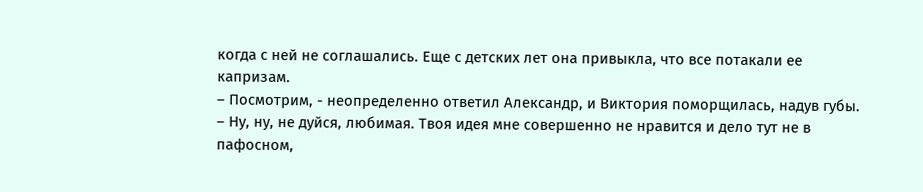когда с ней не соглашались. Еще с детских лет она привыкла, что все потакали ее капризам.
– Посмотрим, - неопределенно ответил Александр, и Виктория поморщилась, надув губы.
– Ну, ну, не дуйся, любимая. Твоя идея мне совершенно не нравится и дело тут не в пафосном,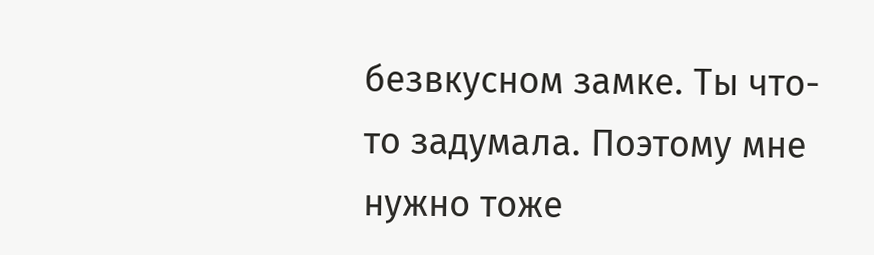безвкусном замке. Ты что-то задумала. Поэтому мне нужно тоже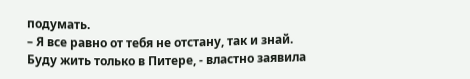подумать.
– Я все равно от тебя не отстану, так и знай. Буду жить только в Питере, - властно заявила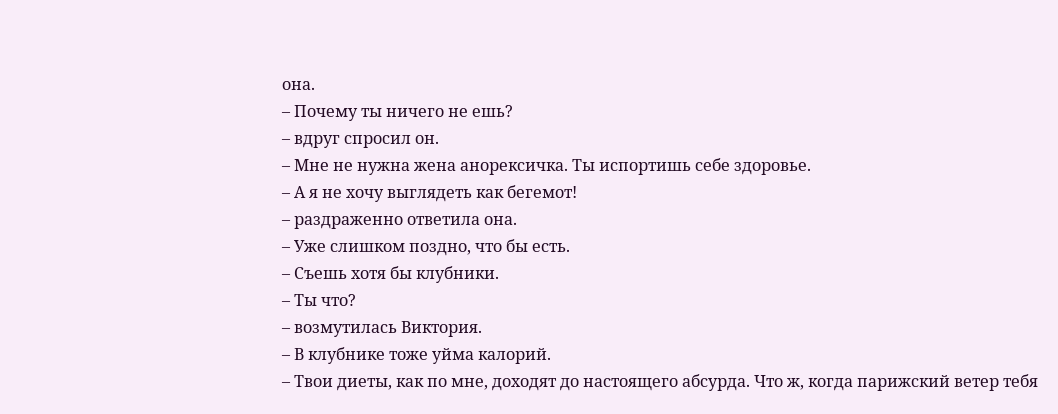она.
– Почему ты ничего не ешь?
– вдруг спросил он.
– Мне не нужна жена анорексичка. Ты испортишь себе здоровье.
– А я не хочу выглядеть как бегемот!
– раздраженно ответила она.
– Уже слишком поздно, что бы есть.
– Съешь хотя бы клубники.
– Ты что?
– возмутилась Виктория.
– В клубнике тоже уйма калорий.
– Твои диеты, как по мне, доходят до настоящего абсурда. Что ж, когда парижский ветер тебя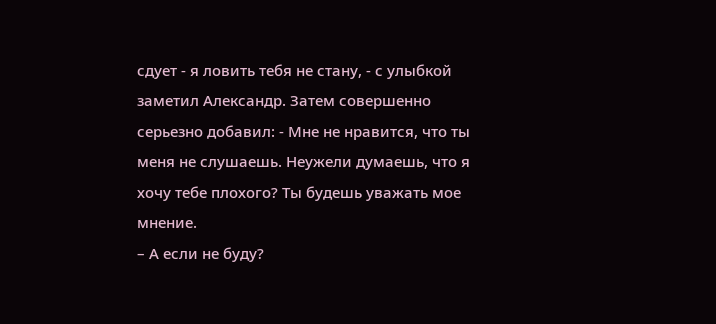сдует - я ловить тебя не стану, - с улыбкой заметил Александр. Затем совершенно серьезно добавил: - Мне не нравится, что ты меня не слушаешь. Неужели думаешь, что я хочу тебе плохого? Ты будешь уважать мое мнение.
– А если не буду?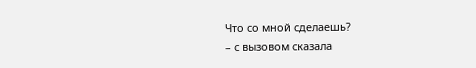Что со мной сделаешь?
– с вызовом сказала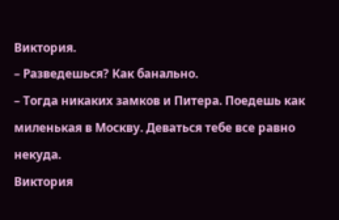Виктория.
– Разведешься? Как банально.
– Тогда никаких замков и Питера. Поедешь как миленькая в Москву. Деваться тебе все равно некуда.
Виктория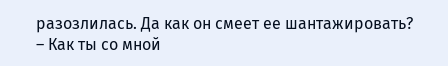разозлилась. Да как он смеет ее шантажировать?
– Как ты со мной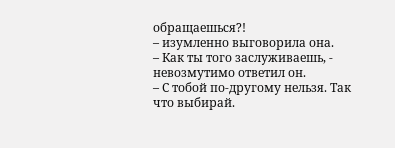обращаешься?!
– изумленно выговорила она.
– Как ты того заслуживаешь, - невозмутимо ответил он.
– С тобой по-другому нельзя. Так что выбирай.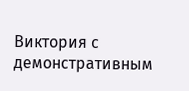Виктория с демонстративным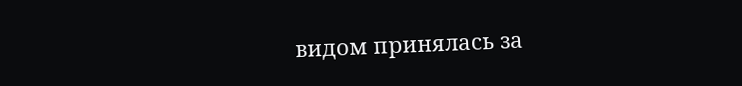видом принялась за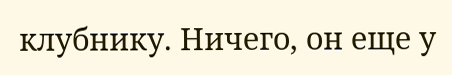клубнику. Ничего, он еще у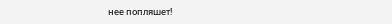нее попляшет!